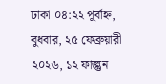ঢাকা ০৪:২২ পূর্বাহ্ন, বুধবার, ২৫ ফেব্রুয়ারী ২০২৬, ১২ ফাল্গুন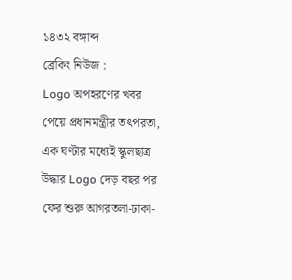১৪৩২ বঙ্গাব্দ
ব্রেকিং নিউজ :
Logo অপহরণের খবর পেয়ে প্রধানমন্ত্রীর তৎপরতা, এক ঘণ্টার মধ্যেই স্কুলছাত্র উদ্ধার Logo দেড় বছর পর ফের শুরু আগরতলা-ঢাকা-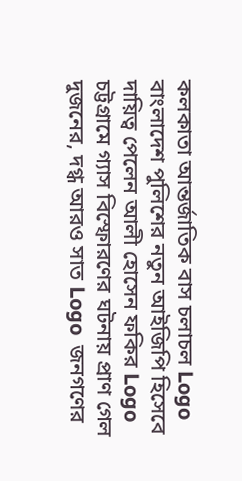কলকাতা আন্তর্জাতিক বাস চলাচল Logo বাংলাদেশ পুলিশের নতুন আইজিপি হিসেবে দায়িত্ব পেলেন আলী হোসেন ফকির Logo চট্টগ্রামে গ্যাস বিস্ফোরণের ঘটনায় প্রাণ গেল দুজনের, দগ্ধ আরও সাত Logo  জনগণের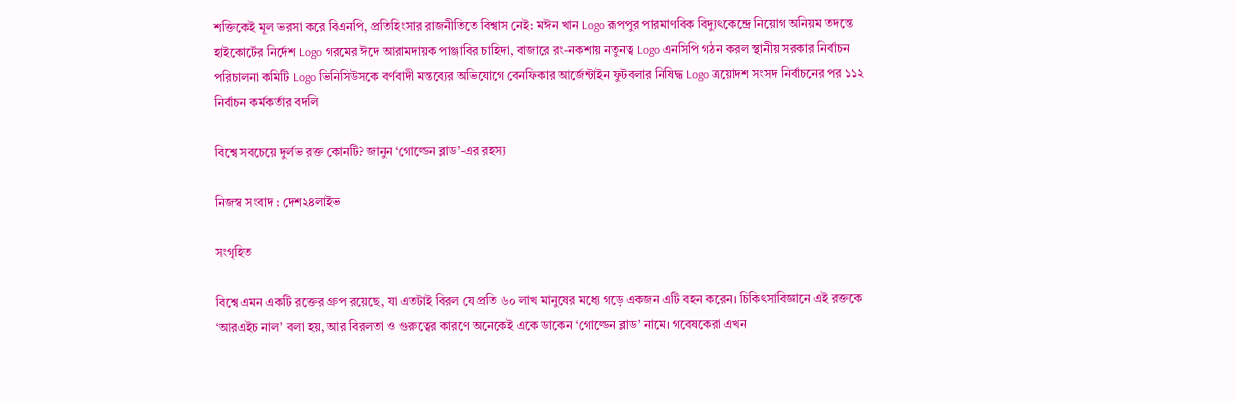শক্তিকেই মূল ভরসা করে বিএনপি, প্রতিহিংসার রাজনীতিতে বিশ্বাস নেই: মঈন খান Logo রূপপুর পারমাণবিক বিদ্যুৎকেন্দ্রে নিয়োগ অনিয়ম তদন্তে হাইকোর্টের নির্দেশ Logo গরমের ঈদে আরামদায়ক পাঞ্জাবির চাহিদা, বাজারে রং-নকশায় নতুনত্ব Logo এনসিপি গঠন করল স্থানীয় সরকার নির্বাচন পরিচালনা কমিটি Logo ভিনিসিউসকে বর্ণবাদী মন্তব্যের অভিযোগে বেনফিকার আর্জেন্টাইন ফুটবলার নিষিদ্ধ Logo ত্রয়োদশ সংসদ নির্বাচনের পর ১১২ নির্বাচন কর্মকর্তার বদলি

বিশ্বে সবচেয়ে দুর্লভ রক্ত কোনটি? জানুন ‘গোল্ডেন ব্লাড’-এর রহস্য

নিজস্ব সংবাদ : দেশ২৪লাইভ

সংগৃহিত

বিশ্বে এমন একটি রক্তের গ্রুপ রয়েছে, যা এতটাই বিরল যে প্রতি ৬০ লাখ মানুষের মধ্যে গড়ে একজন এটি বহন করেন। চিকিৎসাবিজ্ঞানে এই রক্তকে ‘আরএইচ নাল’ বলা হয়, আর বিরলতা ও গুরুত্বের কারণে অনেকেই একে ডাকেন ‘গোল্ডেন ব্লাড’ নামে। গবেষকেরা এখন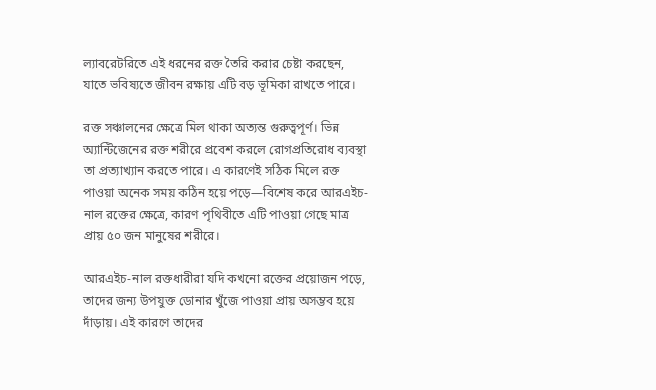ল্যাবরেটরিতে এই ধরনের রক্ত তৈরি করার চেষ্টা করছেন, যাতে ভবিষ্যতে জীবন রক্ষায় এটি বড় ভূমিকা রাখতে পারে।

রক্ত সঞ্চালনের ক্ষেত্রে মিল থাকা অত্যন্ত গুরুত্বপূর্ণ। ভিন্ন অ্যান্টিজেনের রক্ত শরীরে প্রবেশ করলে রোগপ্রতিরোধ ব্যবস্থা তা প্রত্যাখ্যান করতে পারে। এ কারণেই সঠিক মিলে রক্ত পাওয়া অনেক সময় কঠিন হয়ে পড়ে—বিশেষ করে আরএইচ-নাল রক্তের ক্ষেত্রে, কারণ পৃথিবীতে এটি পাওয়া গেছে মাত্র প্রায় ৫০ জন মানুষের শরীরে।

আরএইচ-নাল রক্তধারীরা যদি কখনো রক্তের প্রয়োজন পড়ে, তাদের জন্য উপযুক্ত ডোনার খুঁজে পাওয়া প্রায় অসম্ভব হয়ে দাঁড়ায়। এই কারণে তাদের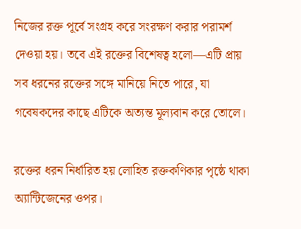নিজের রক্ত পূর্বে সংগ্রহ করে সংরক্ষণ করার পরামর্শ দেওয়া হয়। তবে এই রক্তের বিশেষত্ব হলো—এটি প্রায় সব ধরনের রক্তের সঙ্গে মানিয়ে নিতে পারে, যা গবেষকদের কাছে এটিকে অত্যন্ত মূল্যবান করে তোলে।

রক্তের ধরন নির্ধারিত হয় লোহিত রক্তকণিকার পৃষ্ঠে থাকা অ্যান্টিজেনের ওপর।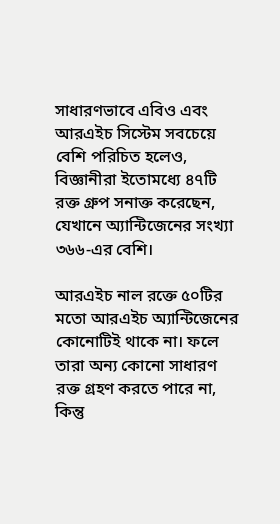সাধারণভাবে এবিও এবং আরএইচ সিস্টেম সবচেয়ে বেশি পরিচিত হলেও, বিজ্ঞানীরা ইতোমধ্যে ৪৭টি রক্ত গ্রুপ সনাক্ত করেছেন, যেখানে অ্যান্টিজেনের সংখ্যা ৩৬৬-এর বেশি।

আরএইচ নাল রক্তে ৫০টির মতো আরএইচ অ্যান্টিজেনের কোনোটিই থাকে না। ফলে তারা অন্য কোনো সাধারণ রক্ত গ্রহণ করতে পারে না, কিন্তু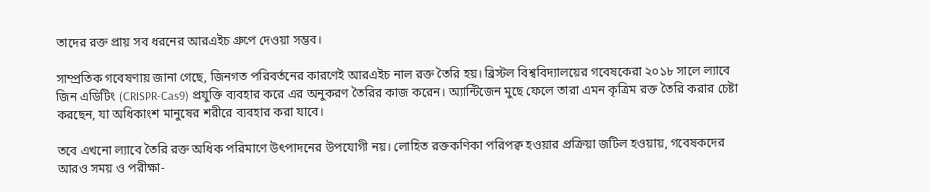তাদের রক্ত প্রায় সব ধরনের আরএইচ গ্রুপে দেওয়া সম্ভব।

সাম্প্রতিক গবেষণায় জানা গেছে, জিনগত পরিবর্তনের কারণেই আরএইচ নাল রক্ত তৈরি হয়। ব্রিস্টল বিশ্ববিদ্যালয়ের গবেষকেরা ২০১৮ সালে ল্যাবে জিন এডিটিং (CRISPR-Cas9) প্রযুক্তি ব্যবহার করে এর অনুকরণ তৈরির কাজ করেন। অ্যান্টিজেন মুছে ফেলে তারা এমন কৃত্রিম রক্ত তৈরি করার চেষ্টা করছেন, যা অধিকাংশ মানুষের শরীরে ব্যবহার করা যাবে।

তবে এখনো ল্যাবে তৈরি রক্ত অধিক পরিমাণে উৎপাদনের উপযোগী নয়। লোহিত রক্তকণিকা পরিপক্ব হওয়ার প্রক্রিয়া জটিল হওয়ায়, গবেষকদের আরও সময় ও পরীক্ষা-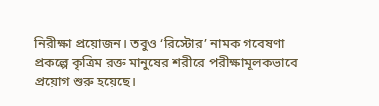নিরীক্ষা প্রয়োজন। তবুও ‘রিস্টোর’ নামক গবেষণা প্রকল্পে কৃত্রিম রক্ত মানুষের শরীরে পরীক্ষামূলকভাবে প্রয়োগ শুরু হয়েছে।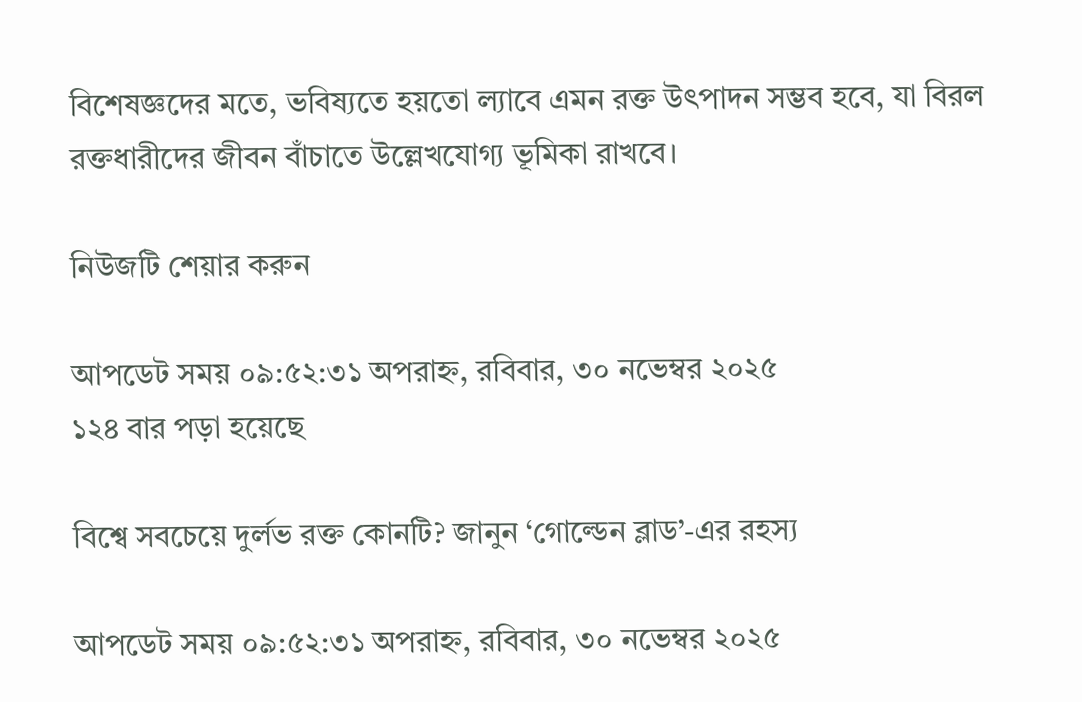বিশেষজ্ঞদের মতে, ভবিষ্যতে হয়তো ল্যাবে এমন রক্ত উৎপাদন সম্ভব হবে, যা বিরল রক্তধারীদের জীবন বাঁচাতে উল্লেখযোগ্য ভূমিকা রাখবে।

নিউজটি শেয়ার করুন

আপডেট সময় ০৯:৫২:৩১ অপরাহ্ন, রবিবার, ৩০ নভেম্বর ২০২৫
১২৪ বার পড়া হয়েছে

বিশ্বে সবচেয়ে দুর্লভ রক্ত কোনটি? জানুন ‘গোল্ডেন ব্লাড’-এর রহস্য

আপডেট সময় ০৯:৫২:৩১ অপরাহ্ন, রবিবার, ৩০ নভেম্বর ২০২৫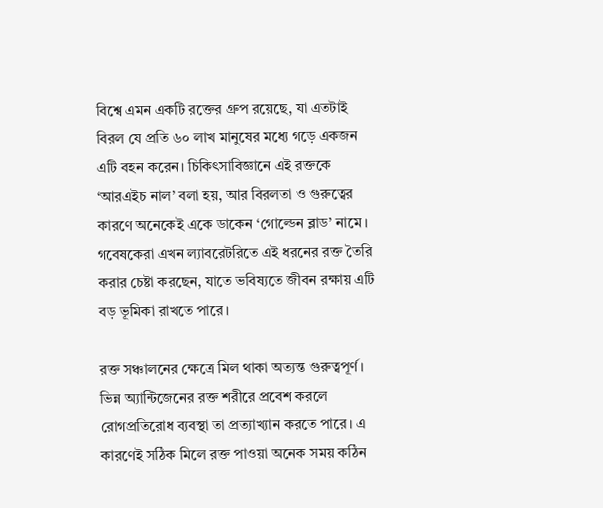বিশ্বে এমন একটি রক্তের গ্রুপ রয়েছে, যা এতটাই বিরল যে প্রতি ৬০ লাখ মানুষের মধ্যে গড়ে একজন এটি বহন করেন। চিকিৎসাবিজ্ঞানে এই রক্তকে ‘আরএইচ নাল’ বলা হয়, আর বিরলতা ও গুরুত্বের কারণে অনেকেই একে ডাকেন ‘গোল্ডেন ব্লাড’ নামে। গবেষকেরা এখন ল্যাবরেটরিতে এই ধরনের রক্ত তৈরি করার চেষ্টা করছেন, যাতে ভবিষ্যতে জীবন রক্ষায় এটি বড় ভূমিকা রাখতে পারে।

রক্ত সঞ্চালনের ক্ষেত্রে মিল থাকা অত্যন্ত গুরুত্বপূর্ণ। ভিন্ন অ্যান্টিজেনের রক্ত শরীরে প্রবেশ করলে রোগপ্রতিরোধ ব্যবস্থা তা প্রত্যাখ্যান করতে পারে। এ কারণেই সঠিক মিলে রক্ত পাওয়া অনেক সময় কঠিন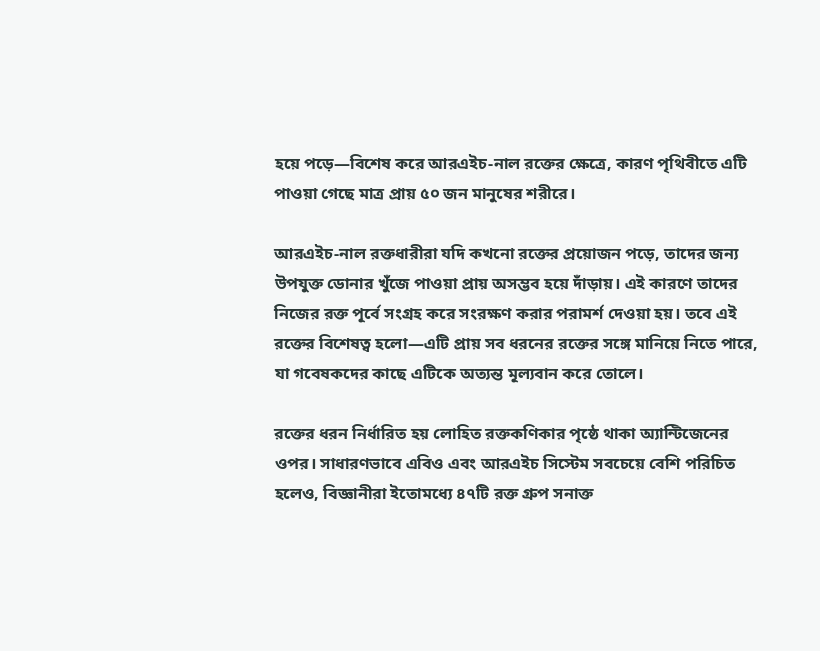হয়ে পড়ে—বিশেষ করে আরএইচ-নাল রক্তের ক্ষেত্রে, কারণ পৃথিবীতে এটি পাওয়া গেছে মাত্র প্রায় ৫০ জন মানুষের শরীরে।

আরএইচ-নাল রক্তধারীরা যদি কখনো রক্তের প্রয়োজন পড়ে, তাদের জন্য উপযুক্ত ডোনার খুঁজে পাওয়া প্রায় অসম্ভব হয়ে দাঁড়ায়। এই কারণে তাদের নিজের রক্ত পূর্বে সংগ্রহ করে সংরক্ষণ করার পরামর্শ দেওয়া হয়। তবে এই রক্তের বিশেষত্ব হলো—এটি প্রায় সব ধরনের রক্তের সঙ্গে মানিয়ে নিতে পারে, যা গবেষকদের কাছে এটিকে অত্যন্ত মূল্যবান করে তোলে।

রক্তের ধরন নির্ধারিত হয় লোহিত রক্তকণিকার পৃষ্ঠে থাকা অ্যান্টিজেনের ওপর। সাধারণভাবে এবিও এবং আরএইচ সিস্টেম সবচেয়ে বেশি পরিচিত হলেও, বিজ্ঞানীরা ইতোমধ্যে ৪৭টি রক্ত গ্রুপ সনাক্ত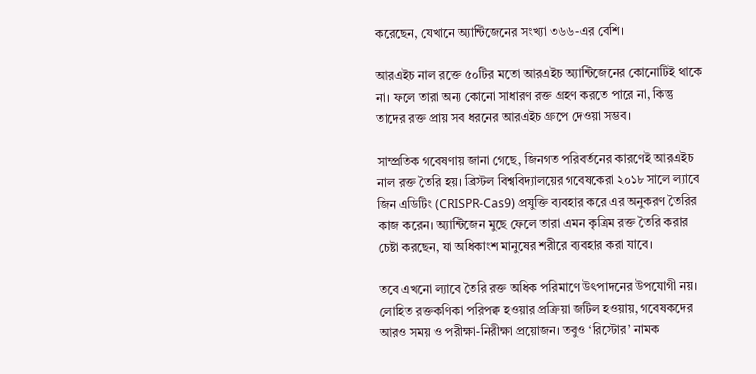করেছেন, যেখানে অ্যান্টিজেনের সংখ্যা ৩৬৬-এর বেশি।

আরএইচ নাল রক্তে ৫০টির মতো আরএইচ অ্যান্টিজেনের কোনোটিই থাকে না। ফলে তারা অন্য কোনো সাধারণ রক্ত গ্রহণ করতে পারে না, কিন্তু তাদের রক্ত প্রায় সব ধরনের আরএইচ গ্রুপে দেওয়া সম্ভব।

সাম্প্রতিক গবেষণায় জানা গেছে, জিনগত পরিবর্তনের কারণেই আরএইচ নাল রক্ত তৈরি হয়। ব্রিস্টল বিশ্ববিদ্যালয়ের গবেষকেরা ২০১৮ সালে ল্যাবে জিন এডিটিং (CRISPR-Cas9) প্রযুক্তি ব্যবহার করে এর অনুকরণ তৈরির কাজ করেন। অ্যান্টিজেন মুছে ফেলে তারা এমন কৃত্রিম রক্ত তৈরি করার চেষ্টা করছেন, যা অধিকাংশ মানুষের শরীরে ব্যবহার করা যাবে।

তবে এখনো ল্যাবে তৈরি রক্ত অধিক পরিমাণে উৎপাদনের উপযোগী নয়। লোহিত রক্তকণিকা পরিপক্ব হওয়ার প্রক্রিয়া জটিল হওয়ায়, গবেষকদের আরও সময় ও পরীক্ষা-নিরীক্ষা প্রয়োজন। তবুও ‘রিস্টোর’ নামক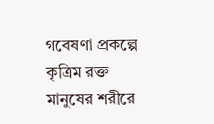গবেষণা প্রকল্পে কৃত্রিম রক্ত মানুষের শরীরে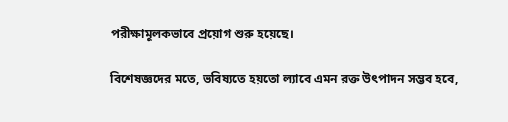পরীক্ষামূলকভাবে প্রয়োগ শুরু হয়েছে।

বিশেষজ্ঞদের মতে, ভবিষ্যতে হয়তো ল্যাবে এমন রক্ত উৎপাদন সম্ভব হবে,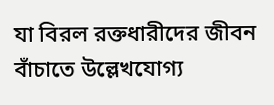যা বিরল রক্তধারীদের জীবন বাঁচাতে উল্লেখযোগ্য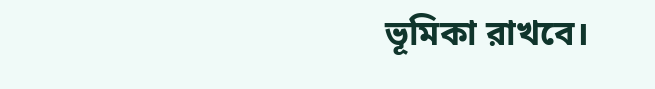ভূমিকা রাখবে।